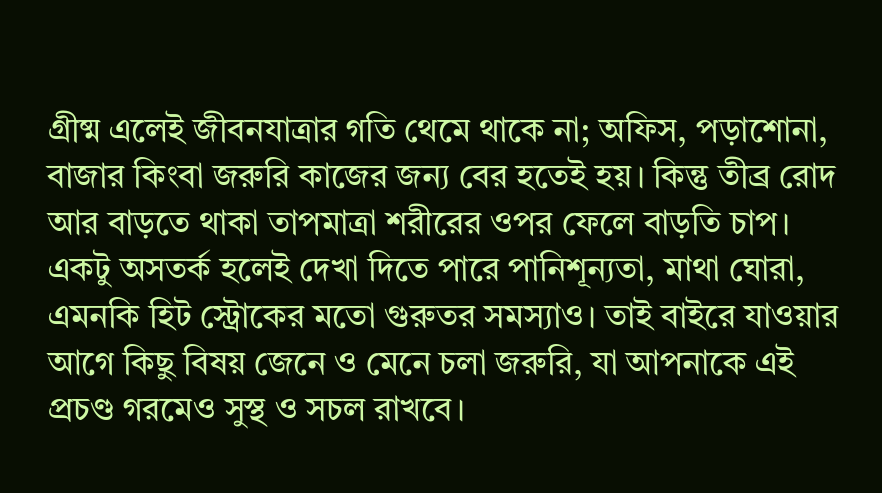গ্রীষ্ম এলেই জীবনযাত্রার গতি থেমে থাকে না; অফিস, পড়াশোনা, বাজার কিংবা জরুরি কাজের জন্য বের হতেই হয়। কিন্তু তীব্র রোদ আর বাড়তে থাকা তাপমাত্রা শরীরের ওপর ফেলে বাড়তি চাপ।
একটু অসতর্ক হলেই দেখা দিতে পারে পানিশূন্যতা, মাথা ঘোরা, এমনকি হিট স্ট্রোকের মতো গুরুতর সমস্যাও। তাই বাইরে যাওয়ার আগে কিছু বিষয় জেনে ও মেনে চলা জরুরি, যা আপনাকে এই প্রচণ্ড গরমেও সুস্থ ও সচল রাখবে।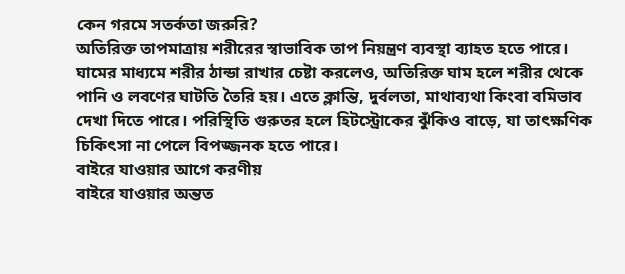কেন গরমে সতর্কতা জরুরি?
অতিরিক্ত তাপমাত্রায় শরীরের স্বাভাবিক তাপ নিয়ন্ত্রণ ব্যবস্থা ব্যাহত হতে পারে। ঘামের মাধ্যমে শরীর ঠান্ডা রাখার চেষ্টা করলেও, অতিরিক্ত ঘাম হলে শরীর থেকে পানি ও লবণের ঘাটতি তৈরি হয়। এতে ক্লান্তি, দুর্বলতা, মাথাব্যথা কিংবা বমিভাব দেখা দিতে পারে। পরিস্থিতি গুরুতর হলে হিটস্ট্রোকের ঝুঁকিও বাড়ে, যা তাৎক্ষণিক চিকিৎসা না পেলে বিপজ্জনক হতে পারে।
বাইরে যাওয়ার আগে করণীয়
বাইরে যাওয়ার অন্তত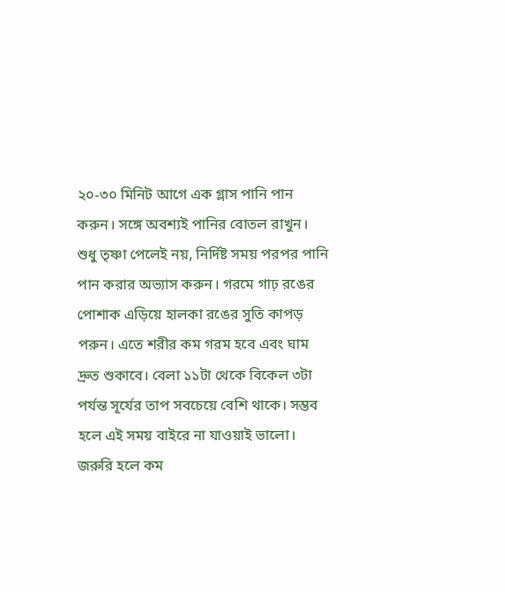২০-৩০ মিনিট আগে এক গ্লাস পানি পান করুন। সঙ্গে অবশ্যই পানির বোতল রাখুন। শুধু তৃষ্ণা পেলেই নয়, নির্দিষ্ট সময় পরপর পানি পান করার অভ্যাস করুন। গরমে গাঢ় রঙের পোশাক এড়িয়ে হালকা রঙের সুতি কাপড় পরুন। এতে শরীর কম গরম হবে এবং ঘাম দ্রুত শুকাবে। বেলা ১১টা থেকে বিকেল ৩টা পর্যন্ত সূর্যের তাপ সবচেয়ে বেশি থাকে। সম্ভব হলে এই সময় বাইরে না যাওয়াই ভালো। জরুরি হলে কম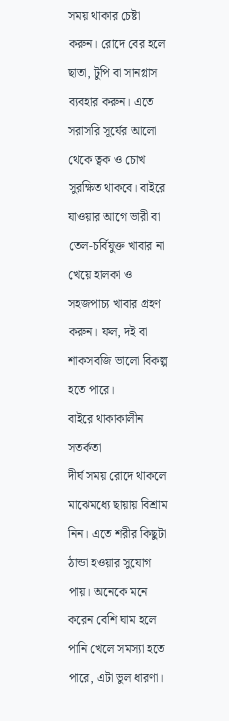সময় থাকার চেষ্টা করুন। রোদে বের হলে ছাতা, টুপি বা সানগ্লাস ব্যবহার করুন। এতে সরাসরি সূর্যের আলো থেকে ত্বক ও চোখ সুরক্ষিত থাকবে। বাইরে যাওয়ার আগে ভারী বা তেল-চর্বিযুক্ত খাবার না খেয়ে হালকা ও সহজপাচ্য খাবার গ্রহণ করুন। ফল, দই বা শাকসবজি ভালো বিকল্প হতে পারে।
বাইরে থাকাকালীন সতর্কতা
দীর্ঘ সময় রোদে থাকলে মাঝেমধ্যে ছায়ায় বিশ্রাম নিন। এতে শরীর কিছুটা ঠান্ডা হওয়ার সুযোগ পায়। অনেকে মনে করেন বেশি ঘাম হলে পানি খেলে সমস্যা হতে পারে, এটা ভুল ধারণা।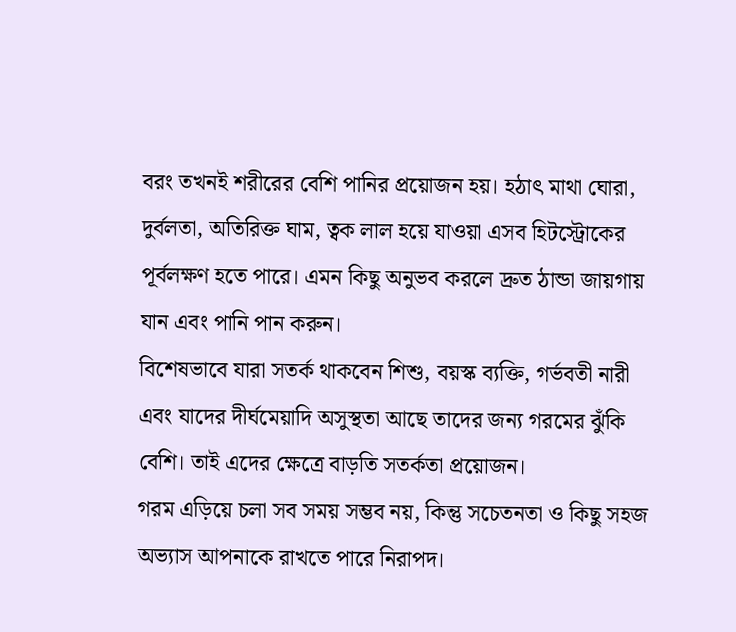বরং তখনই শরীরের বেশি পানির প্রয়োজন হয়। হঠাৎ মাথা ঘোরা, দুর্বলতা, অতিরিক্ত ঘাম, ত্বক লাল হয়ে যাওয়া এসব হিটস্ট্রোকের পূর্বলক্ষণ হতে পারে। এমন কিছু অনুভব করলে দ্রুত ঠান্ডা জায়গায় যান এবং পানি পান করুন।
বিশেষভাবে যারা সতর্ক থাকবেন শিশু, বয়স্ক ব্যক্তি, গর্ভবতী নারী এবং যাদের দীর্ঘমেয়াদি অসুস্থতা আছে তাদের জন্য গরমের ঝুঁকি বেশি। তাই এদের ক্ষেত্রে বাড়তি সতর্কতা প্রয়োজন।
গরম এড়িয়ে চলা সব সময় সম্ভব নয়, কিন্তু সচেতনতা ও কিছু সহজ অভ্যাস আপনাকে রাখতে পারে নিরাপদ।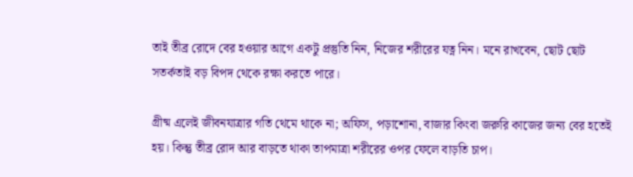তাই তীব্র রোদে বের হওয়ার আগে একটু প্রস্তুতি নিন, নিজের শরীরের যত্ন নিন। মনে রাখবেন, ছোট ছোট সতর্কতাই বড় বিপদ থেকে রক্ষা করতে পারে।

গ্রীষ্ম এলেই জীবনযাত্রার গতি থেমে থাকে না; অফিস, পড়াশোনা, বাজার কিংবা জরুরি কাজের জন্য বের হতেই হয়। কিন্তু তীব্র রোদ আর বাড়তে থাকা তাপমাত্রা শরীরের ওপর ফেলে বাড়তি চাপ।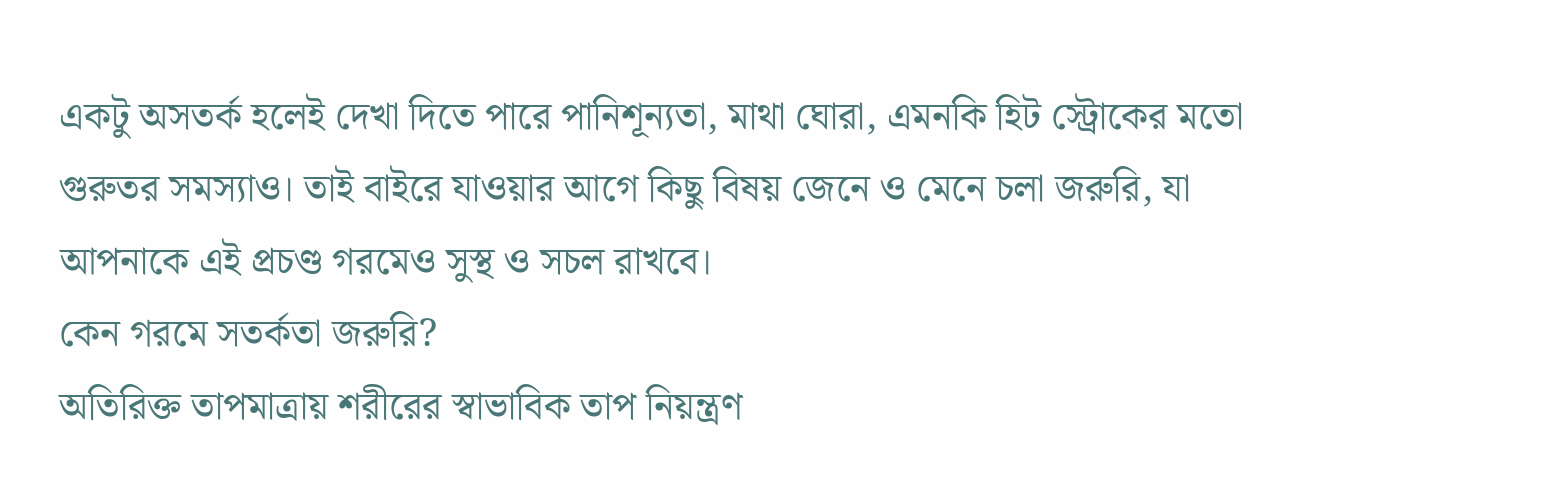একটু অসতর্ক হলেই দেখা দিতে পারে পানিশূন্যতা, মাথা ঘোরা, এমনকি হিট স্ট্রোকের মতো গুরুতর সমস্যাও। তাই বাইরে যাওয়ার আগে কিছু বিষয় জেনে ও মেনে চলা জরুরি, যা আপনাকে এই প্রচণ্ড গরমেও সুস্থ ও সচল রাখবে।
কেন গরমে সতর্কতা জরুরি?
অতিরিক্ত তাপমাত্রায় শরীরের স্বাভাবিক তাপ নিয়ন্ত্রণ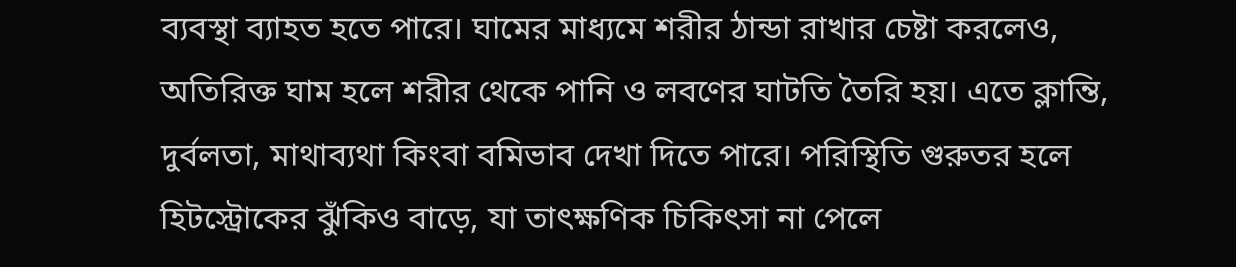ব্যবস্থা ব্যাহত হতে পারে। ঘামের মাধ্যমে শরীর ঠান্ডা রাখার চেষ্টা করলেও, অতিরিক্ত ঘাম হলে শরীর থেকে পানি ও লবণের ঘাটতি তৈরি হয়। এতে ক্লান্তি, দুর্বলতা, মাথাব্যথা কিংবা বমিভাব দেখা দিতে পারে। পরিস্থিতি গুরুতর হলে হিটস্ট্রোকের ঝুঁকিও বাড়ে, যা তাৎক্ষণিক চিকিৎসা না পেলে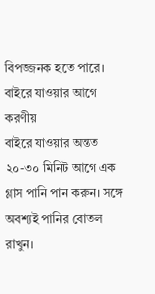বিপজ্জনক হতে পারে।
বাইরে যাওয়ার আগে করণীয়
বাইরে যাওয়ার অন্তত ২০-৩০ মিনিট আগে এক গ্লাস পানি পান করুন। সঙ্গে অবশ্যই পানির বোতল রাখুন।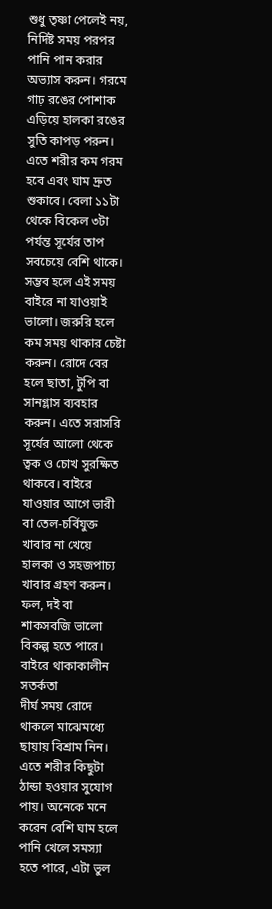শুধু তৃষ্ণা পেলেই নয়, নির্দিষ্ট সময় পরপর পানি পান করার অভ্যাস করুন। গরমে গাঢ় রঙের পোশাক এড়িয়ে হালকা রঙের সুতি কাপড় পরুন। এতে শরীর কম গরম হবে এবং ঘাম দ্রুত শুকাবে। বেলা ১১টা থেকে বিকেল ৩টা পর্যন্ত সূর্যের তাপ সবচেয়ে বেশি থাকে। সম্ভব হলে এই সময় বাইরে না যাওয়াই ভালো। জরুরি হলে কম সময় থাকার চেষ্টা করুন। রোদে বের হলে ছাতা, টুপি বা সানগ্লাস ব্যবহার করুন। এতে সরাসরি সূর্যের আলো থেকে ত্বক ও চোখ সুরক্ষিত থাকবে। বাইরে যাওয়ার আগে ভারী বা তেল-চর্বিযুক্ত খাবার না খেয়ে হালকা ও সহজপাচ্য খাবার গ্রহণ করুন। ফল, দই বা শাকসবজি ভালো বিকল্প হতে পারে।
বাইরে থাকাকালীন সতর্কতা
দীর্ঘ সময় রোদে থাকলে মাঝেমধ্যে ছায়ায় বিশ্রাম নিন। এতে শরীর কিছুটা ঠান্ডা হওয়ার সুযোগ পায়। অনেকে মনে করেন বেশি ঘাম হলে পানি খেলে সমস্যা হতে পারে, এটা ভুল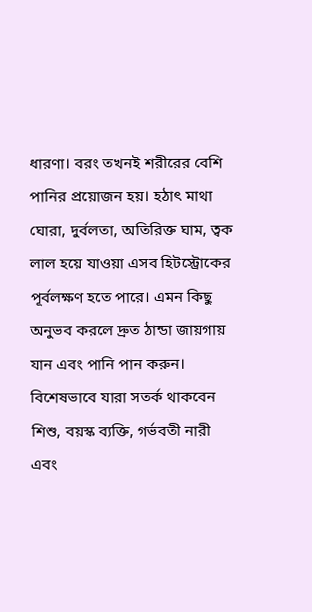ধারণা। বরং তখনই শরীরের বেশি পানির প্রয়োজন হয়। হঠাৎ মাথা ঘোরা, দুর্বলতা, অতিরিক্ত ঘাম, ত্বক লাল হয়ে যাওয়া এসব হিটস্ট্রোকের পূর্বলক্ষণ হতে পারে। এমন কিছু অনুভব করলে দ্রুত ঠান্ডা জায়গায় যান এবং পানি পান করুন।
বিশেষভাবে যারা সতর্ক থাকবেন শিশু, বয়স্ক ব্যক্তি, গর্ভবতী নারী এবং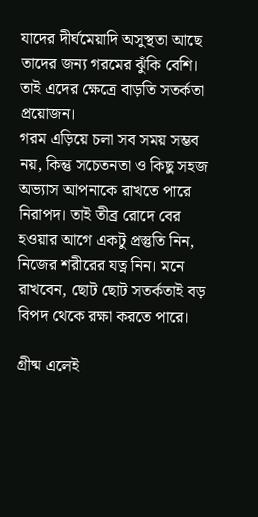যাদের দীর্ঘমেয়াদি অসুস্থতা আছে তাদের জন্য গরমের ঝুঁকি বেশি। তাই এদের ক্ষেত্রে বাড়তি সতর্কতা প্রয়োজন।
গরম এড়িয়ে চলা সব সময় সম্ভব নয়, কিন্তু সচেতনতা ও কিছু সহজ অভ্যাস আপনাকে রাখতে পারে নিরাপদ। তাই তীব্র রোদে বের হওয়ার আগে একটু প্রস্তুতি নিন, নিজের শরীরের যত্ন নিন। মনে রাখবেন, ছোট ছোট সতর্কতাই বড় বিপদ থেকে রক্ষা করতে পারে।

গ্রীষ্ম এলেই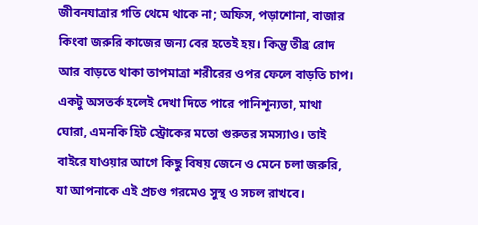জীবনযাত্রার গতি থেমে থাকে না; অফিস, পড়াশোনা, বাজার কিংবা জরুরি কাজের জন্য বের হতেই হয়। কিন্তু তীব্র রোদ আর বাড়তে থাকা তাপমাত্রা শরীরের ওপর ফেলে বাড়তি চাপ।
একটু অসতর্ক হলেই দেখা দিতে পারে পানিশূন্যতা, মাথা ঘোরা, এমনকি হিট স্ট্রোকের মতো গুরুতর সমস্যাও। তাই বাইরে যাওয়ার আগে কিছু বিষয় জেনে ও মেনে চলা জরুরি, যা আপনাকে এই প্রচণ্ড গরমেও সুস্থ ও সচল রাখবে।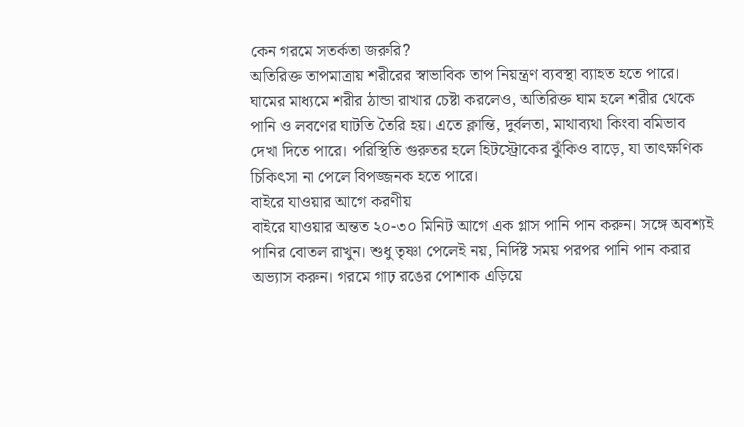কেন গরমে সতর্কতা জরুরি?
অতিরিক্ত তাপমাত্রায় শরীরের স্বাভাবিক তাপ নিয়ন্ত্রণ ব্যবস্থা ব্যাহত হতে পারে। ঘামের মাধ্যমে শরীর ঠান্ডা রাখার চেষ্টা করলেও, অতিরিক্ত ঘাম হলে শরীর থেকে পানি ও লবণের ঘাটতি তৈরি হয়। এতে ক্লান্তি, দুর্বলতা, মাথাব্যথা কিংবা বমিভাব দেখা দিতে পারে। পরিস্থিতি গুরুতর হলে হিটস্ট্রোকের ঝুঁকিও বাড়ে, যা তাৎক্ষণিক চিকিৎসা না পেলে বিপজ্জনক হতে পারে।
বাইরে যাওয়ার আগে করণীয়
বাইরে যাওয়ার অন্তত ২০-৩০ মিনিট আগে এক গ্লাস পানি পান করুন। সঙ্গে অবশ্যই পানির বোতল রাখুন। শুধু তৃষ্ণা পেলেই নয়, নির্দিষ্ট সময় পরপর পানি পান করার অভ্যাস করুন। গরমে গাঢ় রঙের পোশাক এড়িয়ে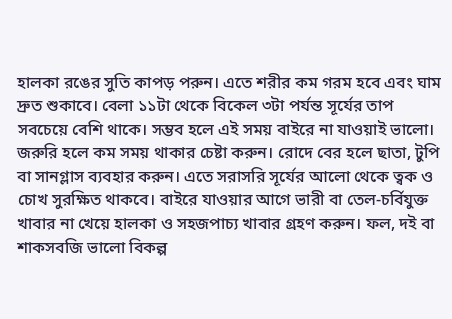হালকা রঙের সুতি কাপড় পরুন। এতে শরীর কম গরম হবে এবং ঘাম দ্রুত শুকাবে। বেলা ১১টা থেকে বিকেল ৩টা পর্যন্ত সূর্যের তাপ সবচেয়ে বেশি থাকে। সম্ভব হলে এই সময় বাইরে না যাওয়াই ভালো। জরুরি হলে কম সময় থাকার চেষ্টা করুন। রোদে বের হলে ছাতা, টুপি বা সানগ্লাস ব্যবহার করুন। এতে সরাসরি সূর্যের আলো থেকে ত্বক ও চোখ সুরক্ষিত থাকবে। বাইরে যাওয়ার আগে ভারী বা তেল-চর্বিযুক্ত খাবার না খেয়ে হালকা ও সহজপাচ্য খাবার গ্রহণ করুন। ফল, দই বা শাকসবজি ভালো বিকল্প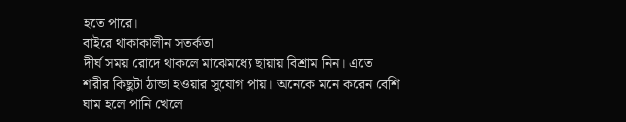হতে পারে।
বাইরে থাকাকালীন সতর্কতা
দীর্ঘ সময় রোদে থাকলে মাঝেমধ্যে ছায়ায় বিশ্রাম নিন। এতে শরীর কিছুটা ঠান্ডা হওয়ার সুযোগ পায়। অনেকে মনে করেন বেশি ঘাম হলে পানি খেলে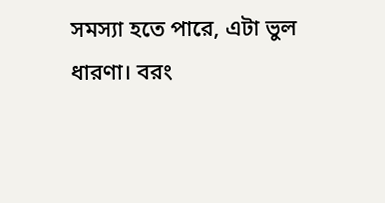সমস্যা হতে পারে, এটা ভুল ধারণা। বরং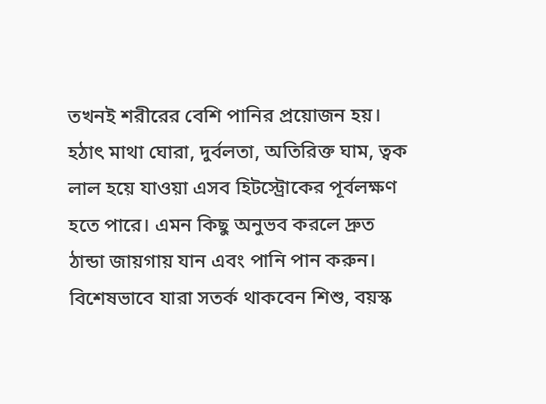তখনই শরীরের বেশি পানির প্রয়োজন হয়। হঠাৎ মাথা ঘোরা, দুর্বলতা, অতিরিক্ত ঘাম, ত্বক লাল হয়ে যাওয়া এসব হিটস্ট্রোকের পূর্বলক্ষণ হতে পারে। এমন কিছু অনুভব করলে দ্রুত ঠান্ডা জায়গায় যান এবং পানি পান করুন।
বিশেষভাবে যারা সতর্ক থাকবেন শিশু, বয়স্ক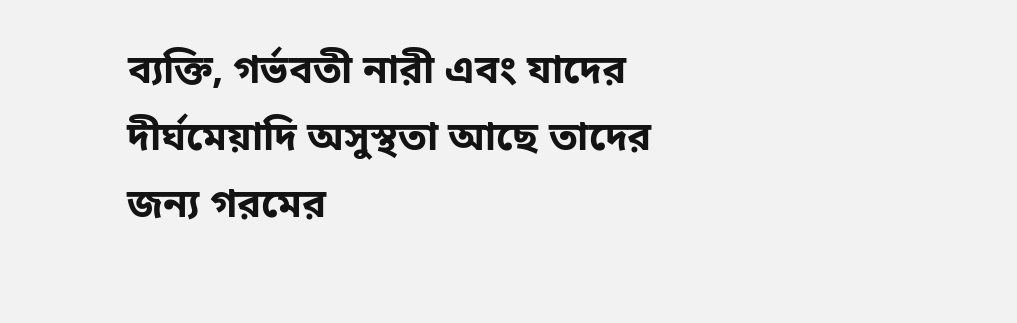ব্যক্তি, গর্ভবতী নারী এবং যাদের দীর্ঘমেয়াদি অসুস্থতা আছে তাদের জন্য গরমের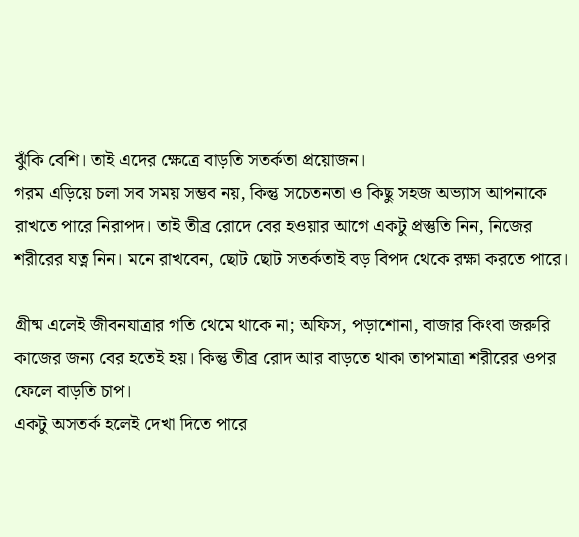ঝুঁকি বেশি। তাই এদের ক্ষেত্রে বাড়তি সতর্কতা প্রয়োজন।
গরম এড়িয়ে চলা সব সময় সম্ভব নয়, কিন্তু সচেতনতা ও কিছু সহজ অভ্যাস আপনাকে রাখতে পারে নিরাপদ। তাই তীব্র রোদে বের হওয়ার আগে একটু প্রস্তুতি নিন, নিজের শরীরের যত্ন নিন। মনে রাখবেন, ছোট ছোট সতর্কতাই বড় বিপদ থেকে রক্ষা করতে পারে।

গ্রীষ্ম এলেই জীবনযাত্রার গতি থেমে থাকে না; অফিস, পড়াশোনা, বাজার কিংবা জরুরি কাজের জন্য বের হতেই হয়। কিন্তু তীব্র রোদ আর বাড়তে থাকা তাপমাত্রা শরীরের ওপর ফেলে বাড়তি চাপ।
একটু অসতর্ক হলেই দেখা দিতে পারে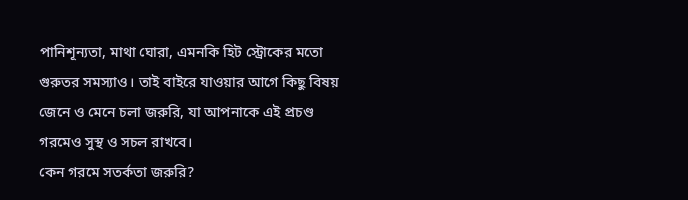পানিশূন্যতা, মাথা ঘোরা, এমনকি হিট স্ট্রোকের মতো গুরুতর সমস্যাও। তাই বাইরে যাওয়ার আগে কিছু বিষয় জেনে ও মেনে চলা জরুরি, যা আপনাকে এই প্রচণ্ড গরমেও সুস্থ ও সচল রাখবে।
কেন গরমে সতর্কতা জরুরি?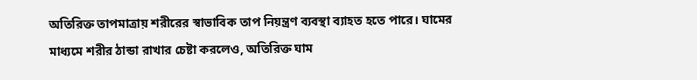অতিরিক্ত তাপমাত্রায় শরীরের স্বাভাবিক তাপ নিয়ন্ত্রণ ব্যবস্থা ব্যাহত হতে পারে। ঘামের মাধ্যমে শরীর ঠান্ডা রাখার চেষ্টা করলেও, অতিরিক্ত ঘাম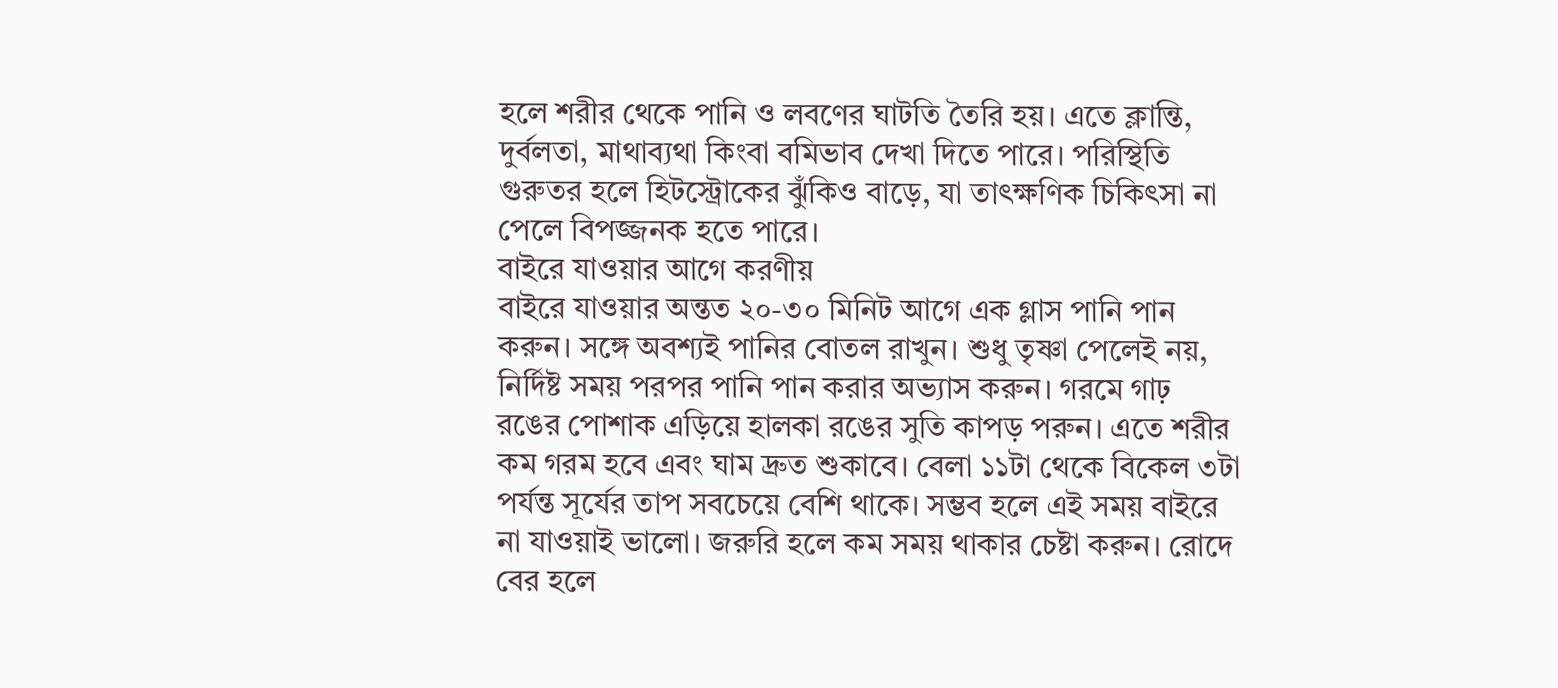হলে শরীর থেকে পানি ও লবণের ঘাটতি তৈরি হয়। এতে ক্লান্তি, দুর্বলতা, মাথাব্যথা কিংবা বমিভাব দেখা দিতে পারে। পরিস্থিতি গুরুতর হলে হিটস্ট্রোকের ঝুঁকিও বাড়ে, যা তাৎক্ষণিক চিকিৎসা না পেলে বিপজ্জনক হতে পারে।
বাইরে যাওয়ার আগে করণীয়
বাইরে যাওয়ার অন্তত ২০-৩০ মিনিট আগে এক গ্লাস পানি পান করুন। সঙ্গে অবশ্যই পানির বোতল রাখুন। শুধু তৃষ্ণা পেলেই নয়, নির্দিষ্ট সময় পরপর পানি পান করার অভ্যাস করুন। গরমে গাঢ় রঙের পোশাক এড়িয়ে হালকা রঙের সুতি কাপড় পরুন। এতে শরীর কম গরম হবে এবং ঘাম দ্রুত শুকাবে। বেলা ১১টা থেকে বিকেল ৩টা পর্যন্ত সূর্যের তাপ সবচেয়ে বেশি থাকে। সম্ভব হলে এই সময় বাইরে না যাওয়াই ভালো। জরুরি হলে কম সময় থাকার চেষ্টা করুন। রোদে বের হলে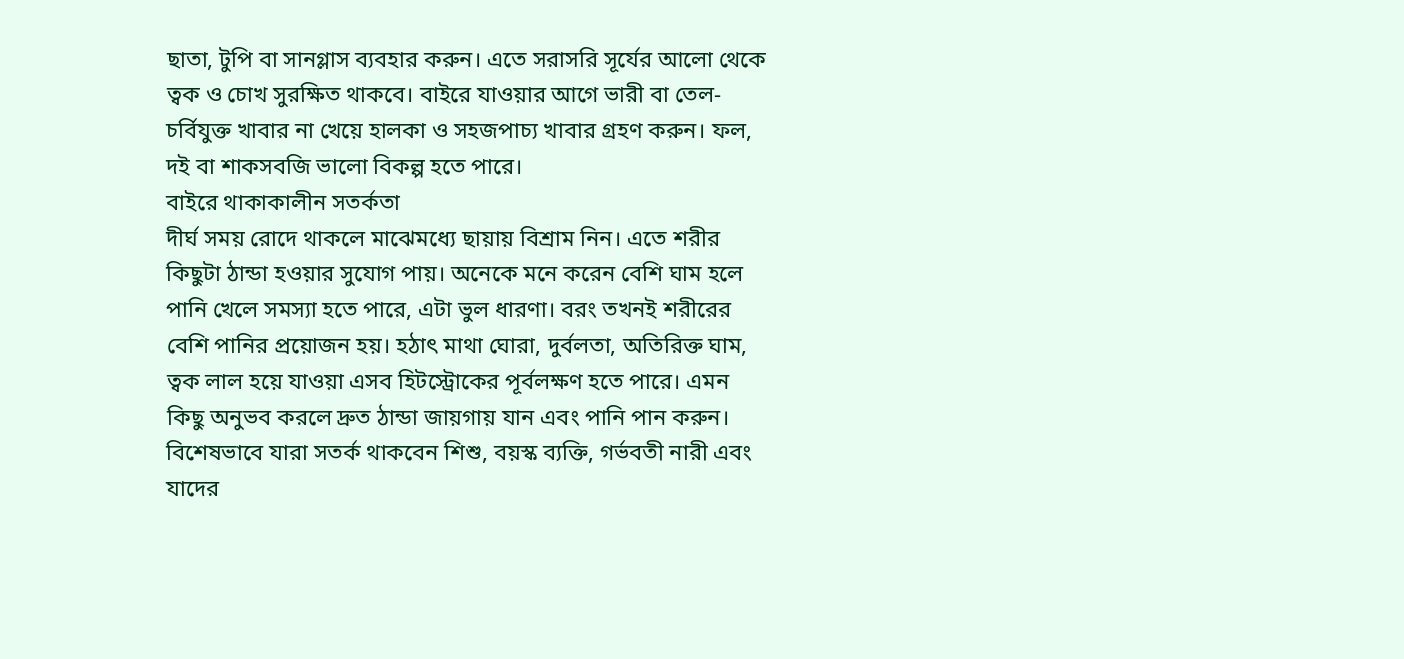ছাতা, টুপি বা সানগ্লাস ব্যবহার করুন। এতে সরাসরি সূর্যের আলো থেকে ত্বক ও চোখ সুরক্ষিত থাকবে। বাইরে যাওয়ার আগে ভারী বা তেল-চর্বিযুক্ত খাবার না খেয়ে হালকা ও সহজপাচ্য খাবার গ্রহণ করুন। ফল, দই বা শাকসবজি ভালো বিকল্প হতে পারে।
বাইরে থাকাকালীন সতর্কতা
দীর্ঘ সময় রোদে থাকলে মাঝেমধ্যে ছায়ায় বিশ্রাম নিন। এতে শরীর কিছুটা ঠান্ডা হওয়ার সুযোগ পায়। অনেকে মনে করেন বেশি ঘাম হলে পানি খেলে সমস্যা হতে পারে, এটা ভুল ধারণা। বরং তখনই শরীরের বেশি পানির প্রয়োজন হয়। হঠাৎ মাথা ঘোরা, দুর্বলতা, অতিরিক্ত ঘাম, ত্বক লাল হয়ে যাওয়া এসব হিটস্ট্রোকের পূর্বলক্ষণ হতে পারে। এমন কিছু অনুভব করলে দ্রুত ঠান্ডা জায়গায় যান এবং পানি পান করুন।
বিশেষভাবে যারা সতর্ক থাকবেন শিশু, বয়স্ক ব্যক্তি, গর্ভবতী নারী এবং যাদের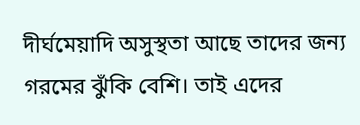দীর্ঘমেয়াদি অসুস্থতা আছে তাদের জন্য গরমের ঝুঁকি বেশি। তাই এদের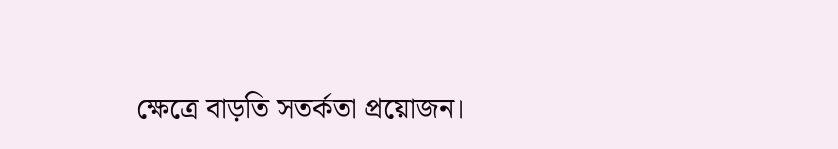ক্ষেত্রে বাড়তি সতর্কতা প্রয়োজন।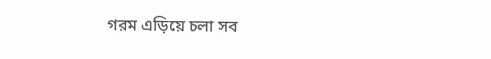গরম এড়িয়ে চলা সব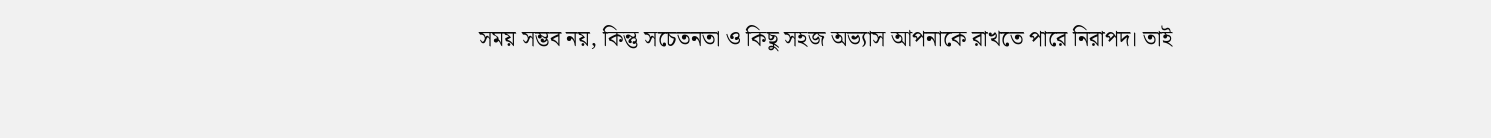সময় সম্ভব নয়, কিন্তু সচেতনতা ও কিছু সহজ অভ্যাস আপনাকে রাখতে পারে নিরাপদ। তাই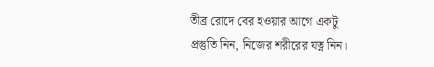তীব্র রোদে বের হওয়ার আগে একটু প্রস্তুতি নিন, নিজের শরীরের যত্ন নিন।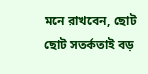মনে রাখবেন, ছোট ছোট সতর্কতাই বড়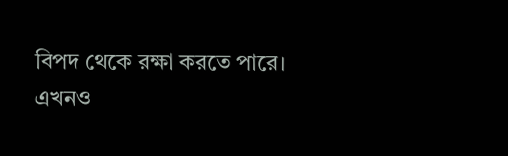বিপদ থেকে রক্ষা করতে পারে।
এখনও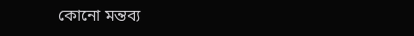কোনো মন্তব্য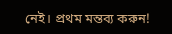নেই। প্রথম মন্তব্য করুন!